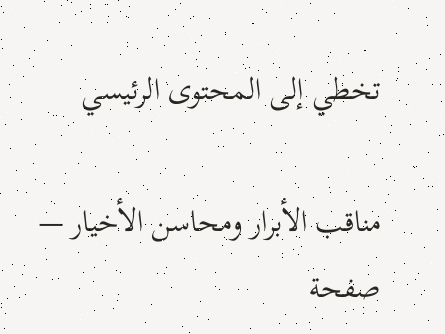تخطي إلى المحتوى الرئيسي

مناقب الأبرار ومحاسن الأخيار — صفحة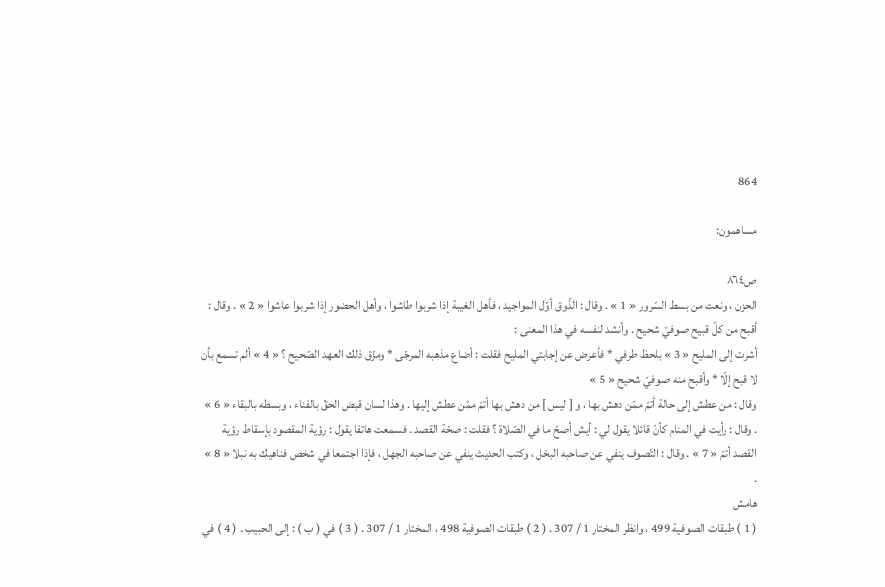864

مساهمون:

ص٨٦٤
الحزن ، ونعت من بسط السّرور « 1 » . وقال : الذّوق أوّل المواجيد ، فأهل الغيبة إذا شربوا طاشوا ، وأهل الحضور إذا شربوا عاشوا « 2 » . وقال : أقبح من كلّ قبيح صوفيّ شحيح . وأنشد لنفسه في هذا المعنى :
أشرت إلى المليح « 3 » بلحظ طرفي * فأعرض عن إجابتي المليح فقلت : أضاع مذهبه المرجّى * ومزّق ذلك العهد الصّحيح ؟ « 4 » ألم تسمع بأن لا قبح إلّا * وأقبح منه صوفيّ شحيح « 5 »
وقال : من عطش إلى حالة أتمّ ممّن دهش بها ، و [ ليس ] من دهش بها أتمّ ممّن عطش إليها . وهذا لسان قبض الحقّ بالفناء ، وبسطه بالبقاء « 6 » . وقال : رأيت في المنام كأنّ قائلا يقول لي : أيش أصحّ ما في الصّلاة ؟ فقلت : صحّة القصد . فسمعت هاتفا يقول : رؤية المقصود بإسقاط رؤية القصد أتمّ « 7 » . وقال : التّصوف ينفي عن صاحبه البخل ، وكتب الحديث ينفي عن صاحبه الجهل ، فإذا اجتمعا في شخص فناهيك به نبلا « 8 » .
هامش
( 1 ) طبقات الصوفية 499 ، وانظر المختار 1 / 307 . ( 2 ) طبقات الصوفية 498 ، المختار 1 / 307 . ( 3 ) في ( ب ) : إلى الحبيب . ( 4 ) في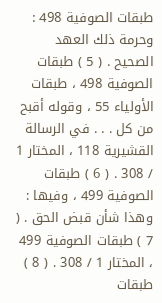طبقات الصوفية 498 : وحرمة ذلك العهد الصحيح . ( 5 ) طبقات الصوفية 498 ، طبقات الأولياء 55 ، وقوله أقبح من كل . . . في الرسالة القشيرية 118 ، المختار 1 / 308 . ( 6 ) طبقات الصوفية 499 ، وفيها : وهذا شأن قبض الحق . ( 7 ) طبقات الصوفية 499 ، المختار 1 / 308 . ( 8 ) طبقات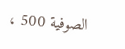الصوفية 500 ،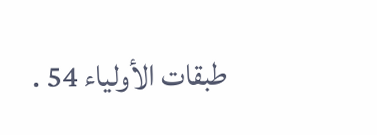طبقات الأولياء 54 .